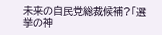未来の自民党総裁候補?「選挙の神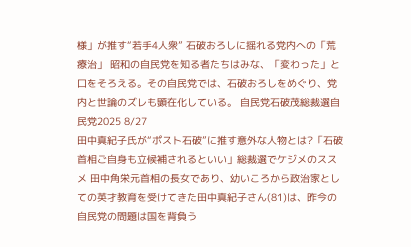様」が推す“若手4人衆” 石破おろしに揺れる党内への「荒療治」 昭和の自民党を知る者たちはみな、「変わった」と口をそろえる。その自民党では、石破おろしをめぐり、党内と世論のズレも顕在化している。 自民党石破茂総裁選自民党2025 8/27
田中真紀子氏が“ポスト石破”に推す意外な人物とは?「石破首相ご自身も立候補されるといい」総裁選でケジメのススメ 田中角栄元首相の長女であり、幼いころから政治家としての英才教育を受けてきた田中真紀子さん(81)は、昨今の自民党の問題は国を背負う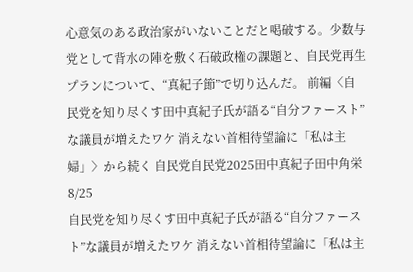心意気のある政治家がいないことだと喝破する。少数与党として背水の陣を敷く石破政権の課題と、自民党再生プランについて、“真紀子節”で切り込んだ。 前編〈自民党を知り尽くす田中真紀子氏が語る“自分ファースト”な議員が増えたワケ 消えない首相待望論に「私は主婦」〉から続く 自民党自民党2025田中真紀子田中角栄 8/25
自民党を知り尽くす田中真紀子氏が語る“自分ファースト”な議員が増えたワケ 消えない首相待望論に「私は主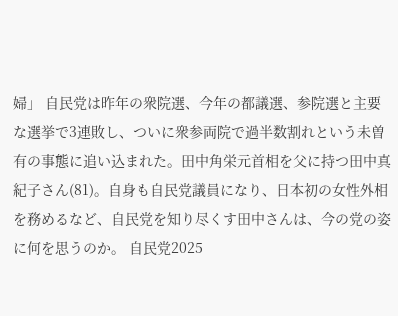婦」 自民党は昨年の衆院選、今年の都議選、参院選と主要な選挙で3連敗し、ついに衆参両院で過半数割れという未曽有の事態に追い込まれた。田中角栄元首相を父に持つ田中真紀子さん(81)。自身も自民党議員になり、日本初の女性外相を務めるなど、自民党を知り尽くす田中さんは、今の党の姿に何を思うのか。 自民党2025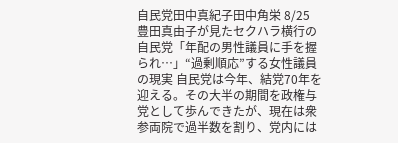自民党田中真紀子田中角栄 8/25
豊田真由子が見たセクハラ横行の自民党「年配の男性議員に手を握られ…」“過剰順応”する女性議員の現実 自民党は今年、結党70年を迎える。その大半の期間を政権与党として歩んできたが、現在は衆参両院で過半数を割り、党内には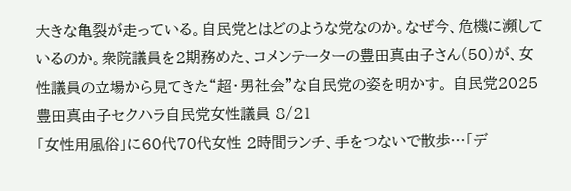大きな亀裂が走っている。自民党とはどのような党なのか。なぜ今、危機に瀕しているのか。衆院議員を2期務めた、コメンテーターの豊田真由子さん(50)が、女性議員の立場から見てきた“超・男社会”な自民党の姿を明かす。 自民党2025豊田真由子セクハラ自民党女性議員 8/21
「女性用風俗」に60代70代女性 2時間ランチ、手をつないで散歩…「デ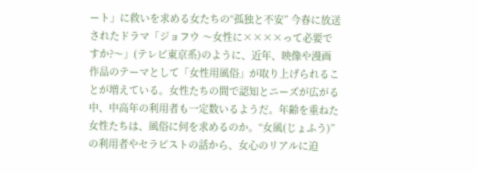ート」に救いを求める女たちの“孤独と不安” 今春に放送されたドラマ「ジョフウ 〜女性に××××って必要ですか?〜」(テレビ東京系)のように、近年、映像や漫画作品のテーマとして「女性用風俗」が取り上げられることが増えている。女性たちの間で認知とニーズが広がる中、中高年の利用者も一定数いるようだ。年齢を重ねた女性たちは、風俗に何を求めるのか。“女風(じょふう)”の利用者やセラピストの話から、女心のリアルに迫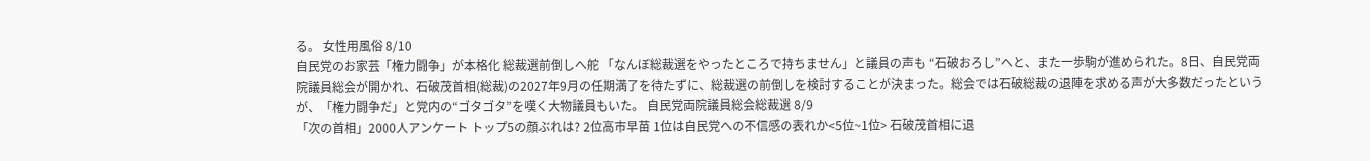る。 女性用風俗 8/10
自民党のお家芸「権力闘争」が本格化 総裁選前倒しへ舵 「なんぼ総裁選をやったところで持ちません」と議員の声も “石破おろし”へと、また一歩駒が進められた。8日、自民党両院議員総会が開かれ、石破茂首相(総裁)の2027年9月の任期満了を待たずに、総裁選の前倒しを検討することが決まった。総会では石破総裁の退陣を求める声が大多数だったというが、「権力闘争だ」と党内の“ゴタゴタ”を嘆く大物議員もいた。 自民党両院議員総会総裁選 8/9
「次の首相」2000人アンケート トップ5の顔ぶれは? 2位高市早苗 1位は自民党への不信感の表れか<5位~1位> 石破茂首相に退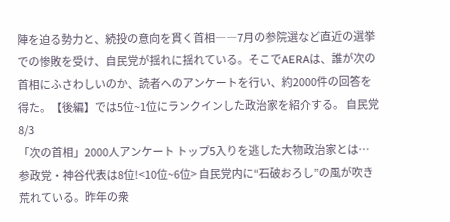陣を迫る勢力と、続投の意向を貫く首相――7月の参院選など直近の選挙での惨敗を受け、自民党が揺れに揺れている。そこでAERAは、誰が次の首相にふさわしいのか、読者へのアンケートを行い、約2000件の回答を得た。【後編】では5位~1位にランクインした政治家を紹介する。 自民党 8/3
「次の首相」2000人アンケート トップ5入りを逃した大物政治家とは… 参政党・神谷代表は8位!<10位~6位> 自民党内に“石破おろし”の風が吹き荒れている。昨年の衆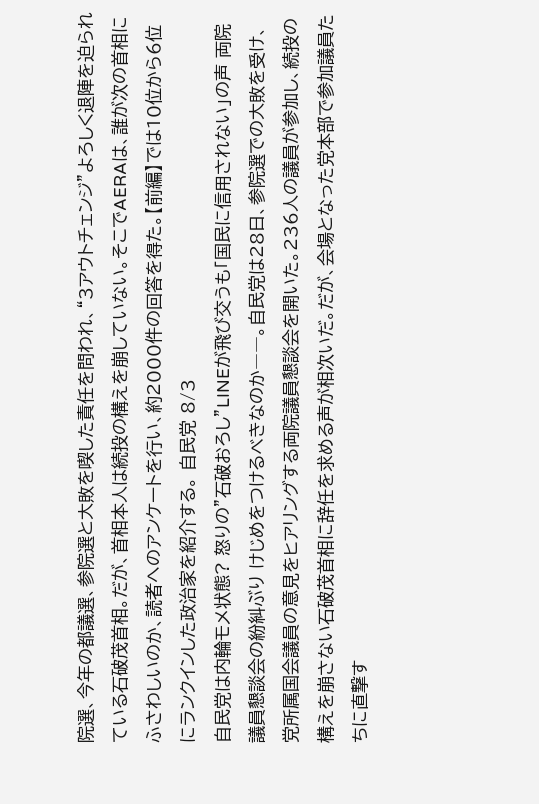院選、今年の都議選、参院選と大敗を喫した責任を問われ、“3アウトチェンジ”よろしく退陣を迫られている石破茂首相。だが、首相本人は続投の構えを崩していない。そこでAERAは、誰が次の首相にふさわしいのか、読者へのアンケートを行い、約2000件の回答を得た。【前編】では10位から6位にランクインした政治家を紹介する。 自民党 8/3
自民党は内輪モメ状態? 怒りの”石破おろし”LINEが飛び交うも「国民に信用されない」の声 両院議員懇談会の紛糾ぶり けじめをつけるべきなのか――。自民党は28日、参院選での大敗を受け、党所属国会議員の意見をヒアリングする両院議員懇談会を開いた。236人の議員が参加し、続投の構えを崩さない石破茂首相に辞任を求める声が相次いだ。だが、会場となった党本部で参加議員たちに直撃す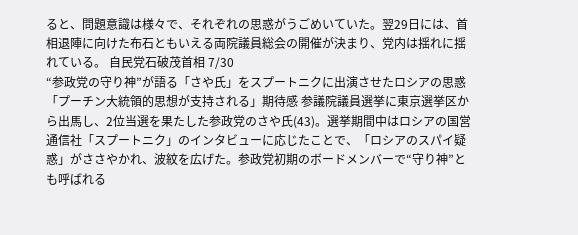ると、問題意識は様々で、それぞれの思惑がうごめいていた。翌29日には、首相退陣に向けた布石ともいえる両院議員総会の開催が決まり、党内は揺れに揺れている。 自民党石破茂首相 7/30
“参政党の守り神”が語る「さや氏」をスプートニクに出演させたロシアの思惑 「プーチン大統領的思想が支持される」期待感 参議院議員選挙に東京選挙区から出馬し、2位当選を果たした参政党のさや氏(43)。選挙期間中はロシアの国営通信社「スプートニク」のインタビューに応じたことで、「ロシアのスパイ疑惑」がささやかれ、波紋を広げた。参政党初期のボードメンバーで“守り神”とも呼ばれる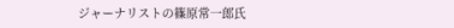ジャーナリストの篠原常一郎氏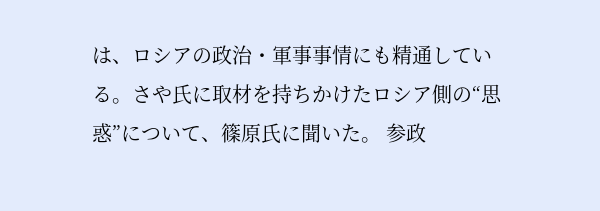は、ロシアの政治・軍事事情にも精通している。さや氏に取材を持ちかけたロシア側の“思惑”について、篠原氏に聞いた。 参政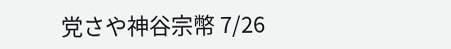党さや神谷宗幣 7/26